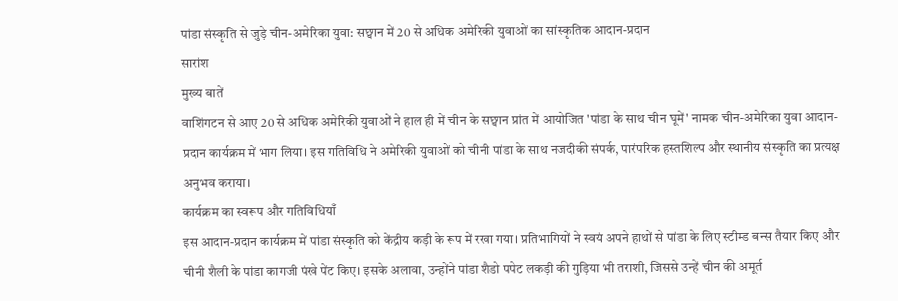पांडा संस्कृति से जुड़े चीन-अमेरिका युवा: सछ्वान में 20 से अधिक अमेरिकी युवाओं का सांस्कृतिक आदान-प्रदान
सारांश
मुख्य बातें
वाशिंगटन से आए 20 से अधिक अमेरिकी युवाओं ने हाल ही में चीन के सछ्वान प्रांत में आयोजित 'पांडा के साथ चीन घूमें' नामक चीन-अमेरिका युवा आदान-प्रदान कार्यक्रम में भाग लिया। इस गतिविधि ने अमेरिकी युवाओं को चीनी पांडा के साथ नजदीकी संपर्क, पारंपरिक हस्तशिल्प और स्थानीय संस्कृति का प्रत्यक्ष अनुभव कराया।
कार्यक्रम का स्वरूप और गतिविधियाँ
इस आदान-प्रदान कार्यक्रम में पांडा संस्कृति को केंद्रीय कड़ी के रूप में रखा गया। प्रतिभागियों ने स्वयं अपने हाथों से पांडा के लिए स्टीम्ड बन्स तैयार किए और चीनी शैली के पांडा कागजी पंखे पेंट किए। इसके अलावा, उन्होंने पांडा शैडो पपेट लकड़ी की गुड़िया भी तराशी, जिससे उन्हें चीन की अमूर्त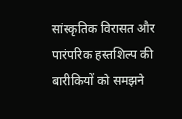सांस्कृतिक विरासत और पारंपरिक हस्तशिल्प की बारीकियों को समझने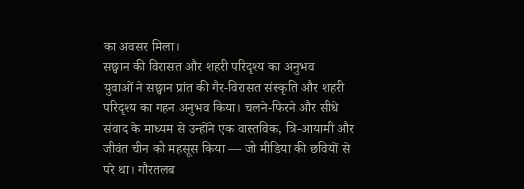का अवसर मिला।
सछ्वान की विरासत और शहरी परिदृश्य का अनुभव
युवाओं ने सछ्वान प्रांत की गैर-विरासत संस्कृति और शहरी परिदृश्य का गहन अनुभव किया। चलने-फिरने और सीधे संवाद के माध्यम से उन्होंने एक वास्तविक, त्रि-आयामी और जीवंत चीन को महसूस किया — जो मीडिया की छवियों से परे था। गौरतलब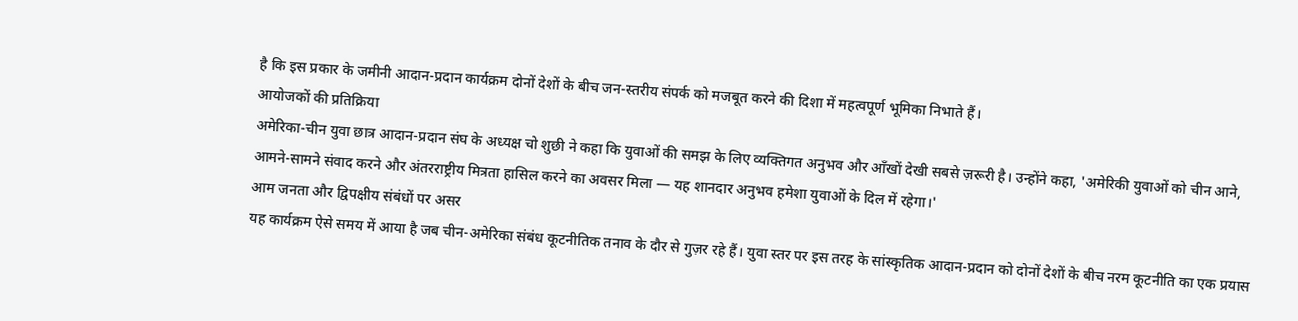है कि इस प्रकार के जमीनी आदान-प्रदान कार्यक्रम दोनों देशों के बीच जन-स्तरीय संपर्क को मजबूत करने की दिशा में महत्वपूर्ण भूमिका निभाते हैं।
आयोजकों की प्रतिक्रिया
अमेरिका-चीन युवा छात्र आदान-प्रदान संघ के अध्यक्ष चो शुछी ने कहा कि युवाओं की समझ के लिए व्यक्तिगत अनुभव और आँखों देखी सबसे ज़रूरी है। उन्होंने कहा, 'अमेरिकी युवाओं को चीन आने, आमने-सामने संवाद करने और अंतरराष्ट्रीय मित्रता हासिल करने का अवसर मिला — यह शानदार अनुभव हमेशा युवाओं के दिल में रहेगा।'
आम जनता और द्विपक्षीय संबंधों पर असर
यह कार्यक्रम ऐसे समय में आया है जब चीन-अमेरिका संबंध कूटनीतिक तनाव के दौर से गुज़र रहे हैं। युवा स्तर पर इस तरह के सांस्कृतिक आदान-प्रदान को दोनों देशों के बीच नरम कूटनीति का एक प्रयास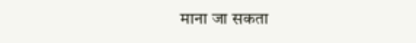माना जा सकता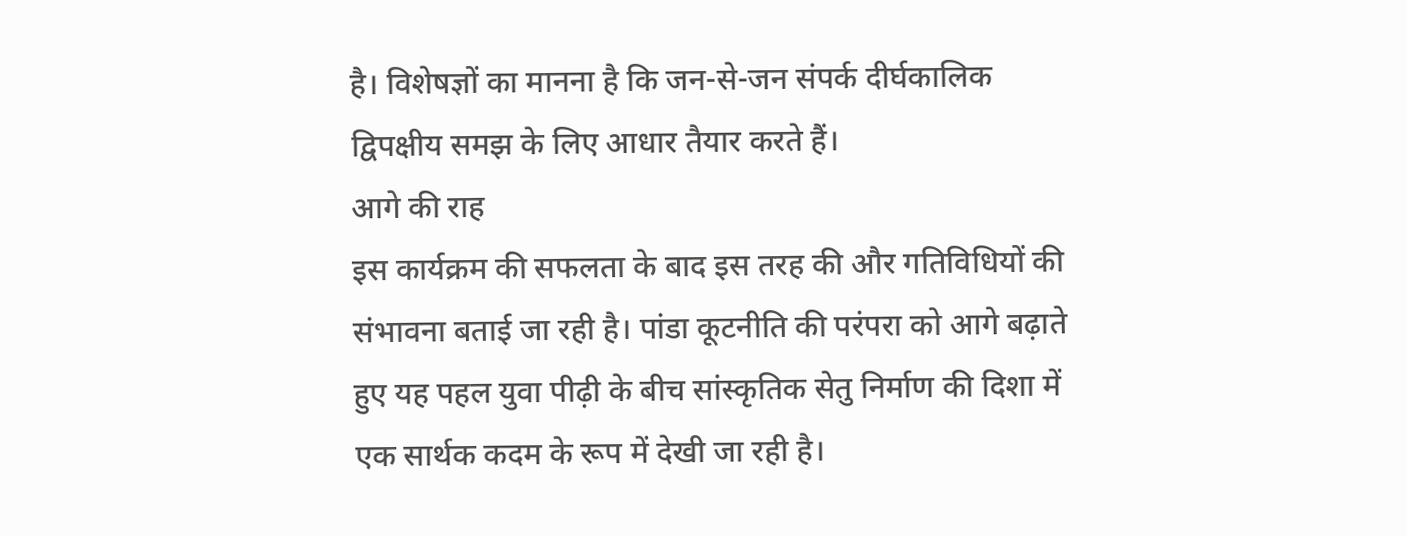है। विशेषज्ञों का मानना है कि जन-से-जन संपर्क दीर्घकालिक द्विपक्षीय समझ के लिए आधार तैयार करते हैं।
आगे की राह
इस कार्यक्रम की सफलता के बाद इस तरह की और गतिविधियों की संभावना बताई जा रही है। पांडा कूटनीति की परंपरा को आगे बढ़ाते हुए यह पहल युवा पीढ़ी के बीच सांस्कृतिक सेतु निर्माण की दिशा में एक सार्थक कदम के रूप में देखी जा रही है।